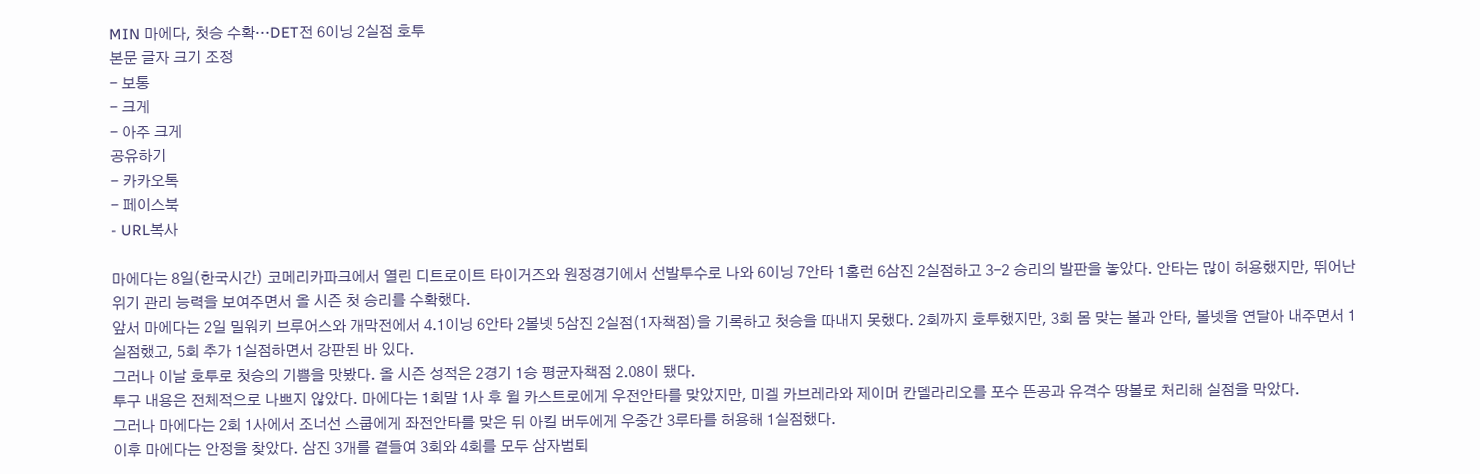MIN 마에다, 첫승 수확…DET전 6이닝 2실점 호투
본문 글자 크기 조정
- 보통
- 크게
- 아주 크게
공유하기
- 카카오톡
- 페이스북
- URL복사

마에다는 8일(한국시간) 코메리카파크에서 열린 디트로이트 타이거즈와 원정경기에서 선발투수로 나와 6이닝 7안타 1홈런 6삼진 2실점하고 3-2 승리의 발판을 놓았다. 안타는 많이 허용했지만, 뛰어난 위기 관리 능력을 보여주면서 올 시즌 첫 승리를 수확했다.
앞서 마에다는 2일 밀워키 브루어스와 개막전에서 4.1이닝 6안타 2볼넷 5삼진 2실점(1자책점)을 기록하고 첫승을 따내지 못했다. 2회까지 호투했지만, 3회 몸 맞는 볼과 안타, 볼넷을 연달아 내주면서 1실점했고, 5회 추가 1실점하면서 강판된 바 있다.
그러나 이날 호투로 첫승의 기쁨을 맛봤다. 올 시즌 성적은 2경기 1승 평균자책점 2.08이 됐다.
투구 내용은 전체적으로 나쁘지 않았다. 마에다는 1회말 1사 후 윌 카스트로에게 우전안타를 맞았지만, 미겔 카브레라와 제이머 칸델라리오를 포수 뜬공과 유격수 땅볼로 처리해 실점을 막았다.
그러나 마에다는 2회 1사에서 조너선 스쿱에게 좌전안타를 맞은 뒤 아킬 버두에게 우중간 3루타를 허용해 1실점했다.
이후 마에다는 안정을 찾았다. 삼진 3개를 곁들여 3회와 4회를 모두 삼자범퇴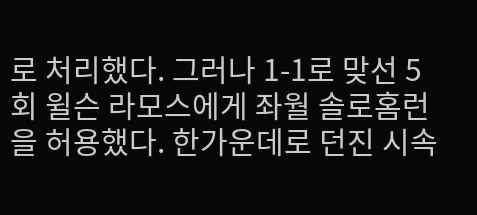로 처리했다. 그러나 1-1로 맞선 5회 윌슨 라모스에게 좌월 솔로홈런을 허용했다. 한가운데로 던진 시속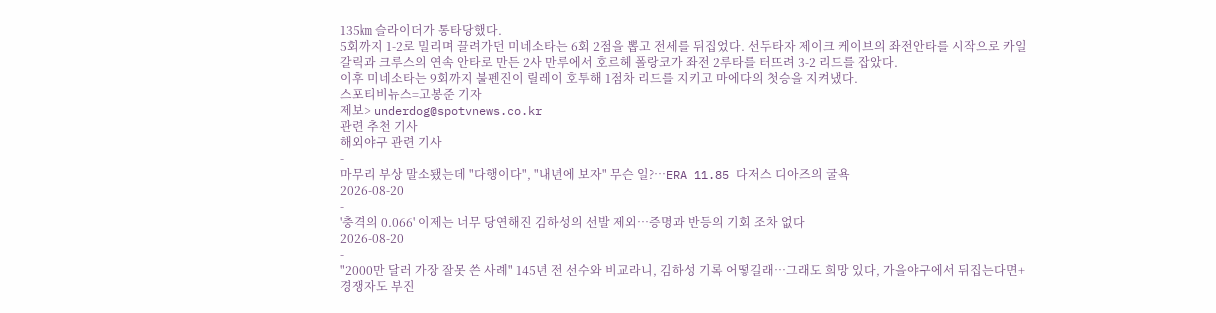135㎞ 슬라이더가 통타당했다.
5회까지 1-2로 밀리며 끌려가던 미네소타는 6회 2점을 뽑고 전세를 뒤집었다. 선두타자 제이크 케이브의 좌전안타를 시작으로 카일 갈릭과 크루스의 연속 안타로 만든 2사 만루에서 호르헤 폴랑코가 좌전 2루타를 터뜨려 3-2 리드를 잡았다.
이후 미네소타는 9회까지 불펜진이 릴레이 호투해 1점차 리드를 지키고 마에다의 첫승을 지켜냈다.
스포티비뉴스=고봉준 기자
제보> underdog@spotvnews.co.kr
관련 추천 기사
해외야구 관련 기사
-
마무리 부상 말소됐는데 "다행이다", "내년에 보자" 무슨 일?…ERA 11.85 다저스 디아즈의 굴욕
2026-08-20
-
'충격의 0.066' 이제는 너무 당연해진 김하성의 선발 제외…증명과 반등의 기회 조차 없다
2026-08-20
-
"2000만 달러 가장 잘못 쓴 사례" 145년 전 선수와 비교라니, 김하성 기록 어떻길래…그래도 희망 있다, 가을야구에서 뒤집는다면+경쟁자도 부진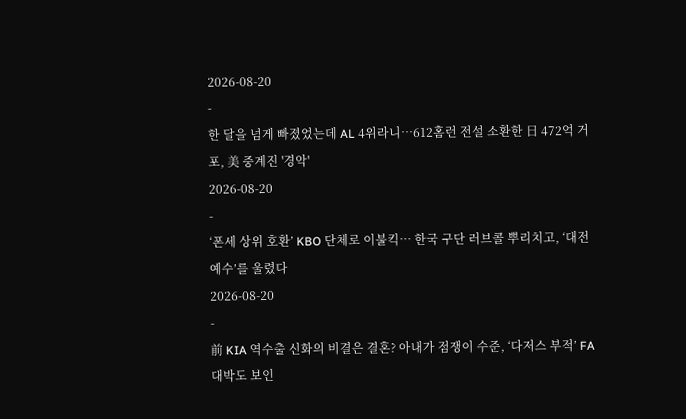2026-08-20
-
한 달을 넘게 빠졌었는데 AL 4위라니…612홈런 전설 소환한 日 472억 거포, 美 중계진 '경악'
2026-08-20
-
‘폰세 상위 호환’ KBO 단체로 이불킥… 한국 구단 러브콜 뿌리치고, ‘대전 예수’를 울렸다
2026-08-20
-
前 KIA 역수출 신화의 비결은 결혼? 아내가 점쟁이 수준, ‘다저스 부적’ FA 대박도 보인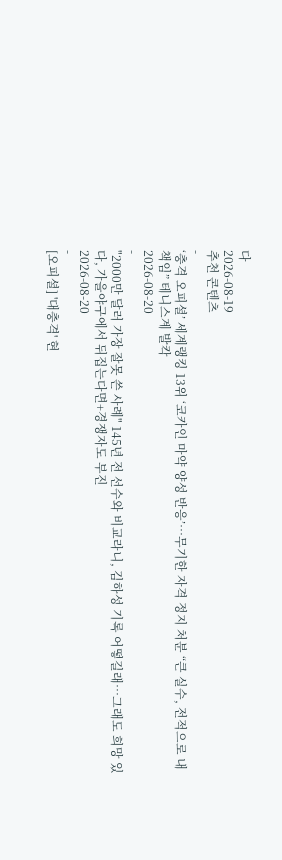다
2026-08-19
추천 콘텐츠
-
‘충격 오피셜’ 세계랭킹 13위 ‘코카인 마약 양성 반응’…무기한 자격 정지 처분 “큰 실수, 전적으로 내 책임” 테니스계 발칵
2026-08-20
-
"2000만 달러 가장 잘못 쓴 사례" 145년 전 선수와 비교라니, 김하성 기록 어떻길래…그래도 희망 있다, 가을야구에서 뒤집는다면+경쟁자도 부진
2026-08-20
-
[오피셜] '대충격' 현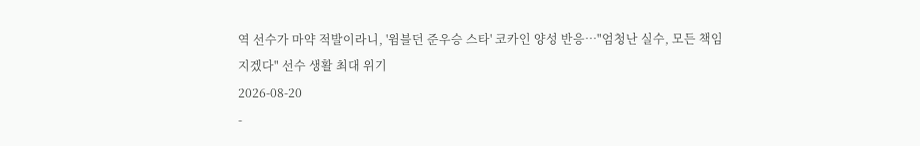역 선수가 마약 적발이라니, '윔블던 준우승 스타' 코카인 양성 반응…"엄청난 실수, 모든 책임 지겠다" 선수 생활 최대 위기
2026-08-20
-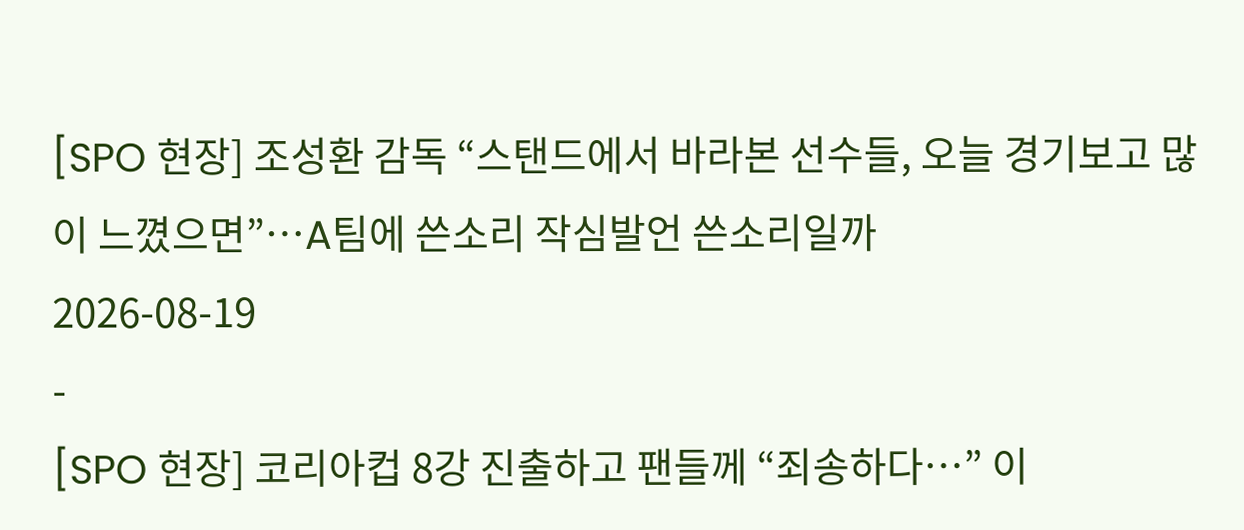[SPO 현장] 조성환 감독 “스탠드에서 바라본 선수들, 오늘 경기보고 많이 느꼈으면”…A팀에 쓴소리 작심발언 쓴소리일까
2026-08-19
-
[SPO 현장] 코리아컵 8강 진출하고 팬들께 “죄송하다…” 이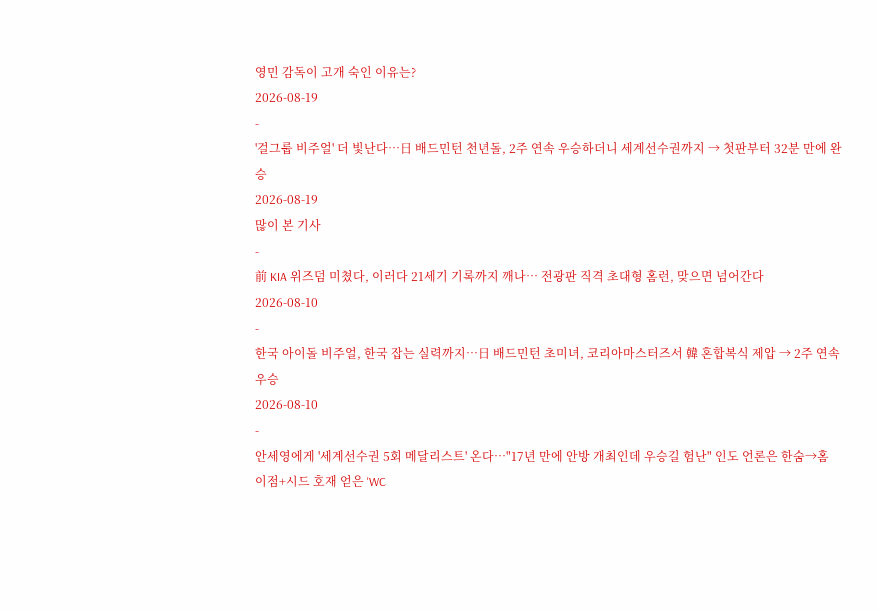영민 감독이 고개 숙인 이유는?
2026-08-19
-
'걸그룹 비주얼' 더 빛난다…日 배드민턴 천년돌, 2주 연속 우승하더니 세계선수권까지 → 첫판부터 32분 만에 완승
2026-08-19
많이 본 기사
-
前 KIA 위즈덤 미쳤다, 이러다 21세기 기록까지 깨나… 전광판 직격 초대형 홈런, 맞으면 넘어간다
2026-08-10
-
한국 아이돌 비주얼, 한국 잡는 실력까지…日 배드민턴 초미녀, 코리아마스터즈서 韓 혼합복식 제압 → 2주 연속 우승
2026-08-10
-
안세영에게 '세계선수권 5회 메달리스트' 온다…"17년 만에 안방 개최인데 우승길 험난" 인도 언론은 한숨→홈 이점+시드 호재 얻은 'WC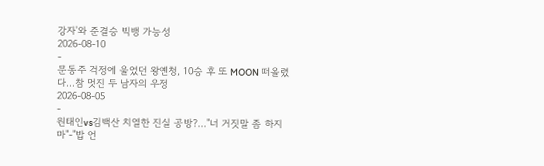강자'와 준결승 빅뱅 가능성
2026-08-10
-
문동주 걱정에 울었던 왕옌청, 10승 후 또 MOON 떠올렸다…참 멋진 두 남자의 우정
2026-08-05
-
원태인vs김백산 치열한 진실 공방?…"너 거짓말 좀 하지 마"-"밥 언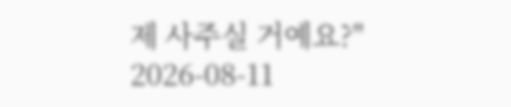제 사주실 거예요?"
2026-08-11